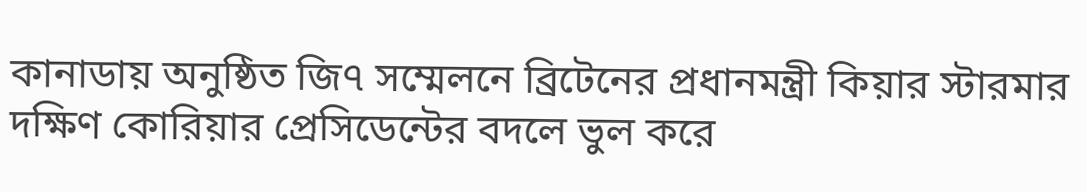কানাডায় অনুষ্ঠিত জি৭ সম্মেলনে ব্রিটেনের প্রধানমন্ত্রী কিয়ার স্টারমার দক্ষিণ কোরিয়ার প্রেসিডেন্টের বদলে ভুল করে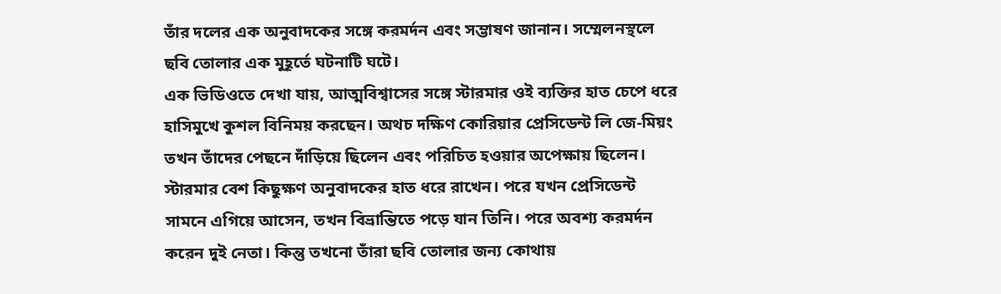তাঁর দলের এক অনুবাদকের সঙ্গে করমর্দন এবং সম্ভাষণ জানান। সম্মেলনস্থলে ছবি তোলার এক মুহূর্তে ঘটনাটি ঘটে।
এক ভিডিওতে দেখা যায়, আত্মবিশ্বাসের সঙ্গে স্টারমার ওই ব্যক্তির হাত চেপে ধরে হাসিমুখে কুশল বিনিময় করছেন। অথচ দক্ষিণ কোরিয়ার প্রেসিডেন্ট লি জে-মিয়ং তখন তাঁদের পেছনে দাঁড়িয়ে ছিলেন এবং পরিচিত হওয়ার অপেক্ষায় ছিলেন।
স্টারমার বেশ কিছুক্ষণ অনুবাদকের হাত ধরে রাখেন। পরে যখন প্রেসিডেন্ট সামনে এগিয়ে আসেন, তখন বিভ্রান্তিতে পড়ে যান তিনি। পরে অবশ্য করমর্দন করেন দুই নেতা। কিন্তু তখনো তাঁরা ছবি তোলার জন্য কোথায়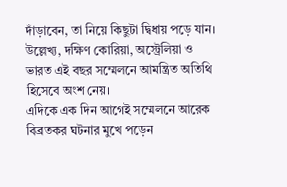দাঁড়াবেন, তা নিয়ে কিছুটা দ্বিধায় পড়ে যান।
উল্লেখ্য, দক্ষিণ কোরিয়া, অস্ট্রেলিয়া ও ভারত এই বছর সম্মেলনে আমন্ত্রিত অতিথি হিসেবে অংশ নেয়।
এদিকে এক দিন আগেই সম্মেলনে আরেক বিব্রতকর ঘটনার মুখে পড়েন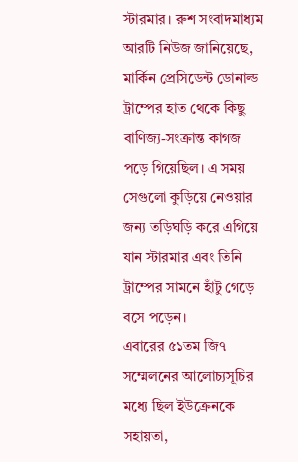স্টারমার। রুশ সংবাদমাধ্যম আরটি নিউজ জানিয়েছে, মার্কিন প্রেসিডেন্ট ডোনাল্ড ট্রাম্পের হাত থেকে কিছু বাণিজ্য-সংক্রান্ত কাগজ পড়ে গিয়েছিল। এ সময় সেগুলো কুড়িয়ে নেওয়ার জন্য তড়িঘড়ি করে এগিয়ে যান স্টারমার এবং তিনি ট্রাম্পের সামনে হাঁটু গেড়ে বসে পড়েন।
এবারের ৫১তম জি৭ সম্মেলনের আলোচ্যসূচির মধ্যে ছিল ইউক্রেনকে সহায়তা,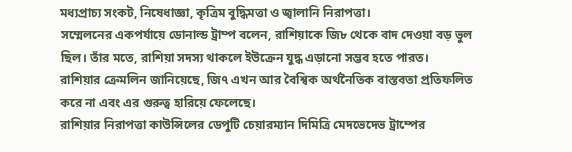মধ্যপ্রাচ্য সংকট, নিষেধাজ্ঞা, কৃত্রিম বুদ্ধিমত্তা ও জ্বালানি নিরাপত্তা।
সম্মেলনের একপর্যায়ে ডোনাল্ড ট্রাম্প বলেন, রাশিয়াকে জি৮ থেকে বাদ দেওয়া বড় ভুল ছিল। তাঁর মতে, রাশিয়া সদস্য থাকলে ইউক্রেন যুদ্ধ এড়ানো সম্ভব হতে পারত।
রাশিয়ার ক্রেমলিন জানিয়েছে, জি৭ এখন আর বৈশ্বিক অর্থনৈতিক বাস্তবতা প্রতিফলিত করে না এবং এর গুরুত্ব হারিয়ে ফেলেছে।
রাশিয়ার নিরাপত্তা কাউন্সিলের ডেপুটি চেয়ারম্যান দিমিত্রি মেদভেদেভ ট্রাম্পের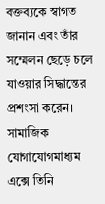বক্তব্যকে স্বাগত জানান এবং তাঁর সম্মেলন ছেড়ে চলে যাওয়ার সিদ্ধান্তের প্রশংসা করেন। সামাজিক যোগাযোগমাধ্যম এক্সে তিনি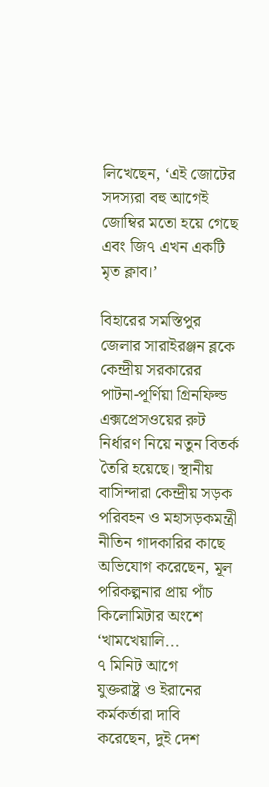লিখেছেন, ‘এই জোটের সদস্যরা বহু আগেই জোম্বির মতো হয়ে গেছে এবং জি৭ এখন একটি মৃত ক্লাব।’

বিহারের সমস্তিপুর জেলার সারাইরঞ্জন ব্লকে কেন্দ্রীয় সরকারের পাটনা-পূর্ণিয়া গ্রিনফিল্ড এক্সপ্রেসওয়ের রুট নির্ধারণ নিয়ে নতুন বিতর্ক তৈরি হয়েছে। স্থানীয় বাসিন্দারা কেন্দ্রীয় সড়ক পরিবহন ও মহাসড়কমন্ত্রী নীতিন গাদকারির কাছে অভিযোগ করেছেন, মূল পরিকল্পনার প্রায় পাঁচ কিলোমিটার অংশে ‘খামখেয়ালি...
৭ মিনিট আগে
যুক্তরাষ্ট্র ও ইরানের কর্মকর্তারা দাবি করেছেন, দুই দেশ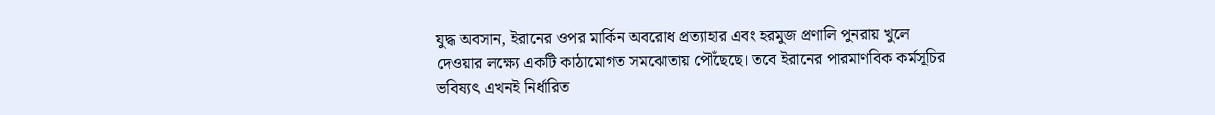যুদ্ধ অবসান, ইরানের ওপর মার্কিন অবরোধ প্রত্যাহার এবং হরমুজ প্রণালি পুনরায় খুলে দেওয়ার লক্ষ্যে একটি কাঠামোগত সমঝোতায় পৌঁছেছে। তবে ইরানের পারমাণবিক কর্মসূচির ভবিষ্যৎ এখনই নির্ধারিত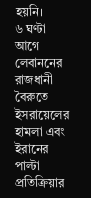হয়নি।
৬ ঘণ্টা আগে
লেবাননের রাজধানী বৈরুতে ইসরায়েলের হামলা এবং ইরানের পাল্টা প্রতিক্রিয়ার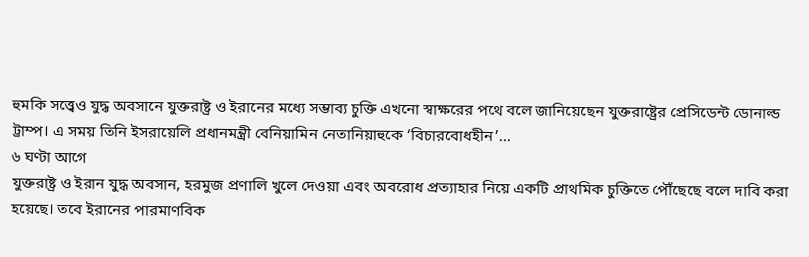হুমকি সত্ত্বেও যুদ্ধ অবসানে যুক্তরাষ্ট্র ও ইরানের মধ্যে সম্ভাব্য চুক্তি এখনো স্বাক্ষরের পথে বলে জানিয়েছেন যুক্তরাষ্ট্রের প্রেসিডেন্ট ডোনাল্ড ট্রাম্প। এ সময় তিনি ইসরায়েলি প্রধানমন্ত্রী বেনিয়ামিন নেতানিয়াহুকে ‘বিচারবোধহীন’...
৬ ঘণ্টা আগে
যুক্তরাষ্ট্র ও ইরান যুদ্ধ অবসান, হরমুজ প্রণালি খুলে দেওয়া এবং অবরোধ প্রত্যাহার নিয়ে একটি প্রাথমিক চুক্তিতে পৌঁছেছে বলে দাবি করা হয়েছে। তবে ইরানের পারমাণবিক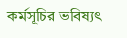কর্মসূচির ভবিষ্যৎ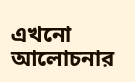এখনো আলোচনার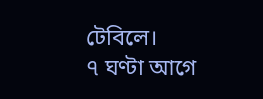টেবিলে।
৭ ঘণ্টা আগে